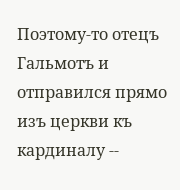Поэтому-то отецъ Гальмотъ и отправился прямо изъ церкви къ кардиналу --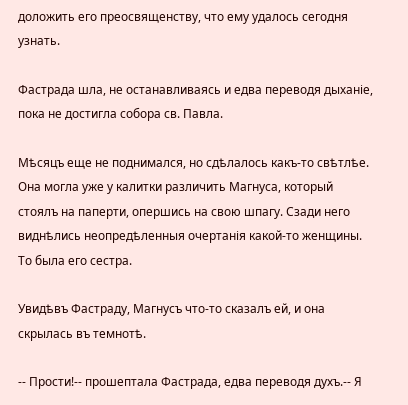доложить его преосвященству, что ему удалось сегодня узнать.

Фастрада шла, не останавливаясь и едва переводя дыханіе, пока не достигла собора св. Павла.

Мѣсяцъ еще не поднимался, но сдѣлалось какъ-то свѣтлѣе. Она могла уже у калитки различить Магнуса, который стоялъ на паперти, опершись на свою шпагу. Сзади него виднѣлись неопредѣленныя очертанія какой-то женщины. То была его сестра.

Увидѣвъ Фастраду, Магнусъ что-то сказалъ ей, и она скрылась въ темнотѣ.

-- Прости!-- прошептала Фастрада, едва переводя духъ.-- Я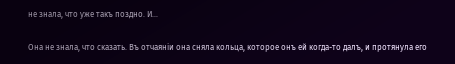не знала, что уже такъ поздно. И...

Она не знала, что сказать. Въ отчаяніи она сняла кольца, которое онъ ей когда-то далъ, и протянула его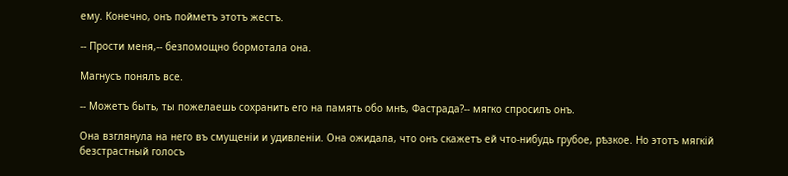ему. Конечно, онъ пойметъ этотъ жестъ.

-- Прости меня,-- безпомощно бормотала она.

Магнусъ понялъ все.

-- Можетъ быть, ты пожелаешь сохранить его на память обо мнѣ, Фастрада?-- мягко спросилъ онъ.

Она взглянула на него въ смущеніи и удивленіи. Она ожидала, что онъ скажетъ ей что-нибудь грубое, рѣзкое. Но этотъ мягкій безстрастный голосъ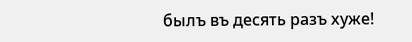былъ въ десять разъ хуже!